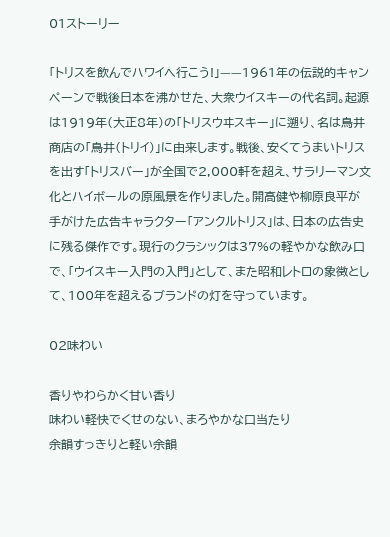01ストーリー

「トリスを飲んでハワイへ行こう!」——1961年の伝説的キャンペーンで戦後日本を沸かせた、大衆ウイスキーの代名詞。起源は1919年(大正8年)の「トリスウヰスキー」に遡り、名は鳥井商店の「鳥井(トリイ)」に由来します。戦後、安くてうまいトリスを出す「トリスバー」が全国で2,000軒を超え、サラリーマン文化とハイボールの原風景を作りました。開高健や柳原良平が手がけた広告キャラクター「アンクルトリス」は、日本の広告史に残る傑作です。現行のクラシックは37%の軽やかな飲み口で、「ウイスキー入門の入門」として、また昭和レトロの象徴として、100年を超えるブランドの灯を守っています。

02味わい

香りやわらかく甘い香り
味わい軽快でくせのない、まろやかな口当たり
余韻すっきりと軽い余韻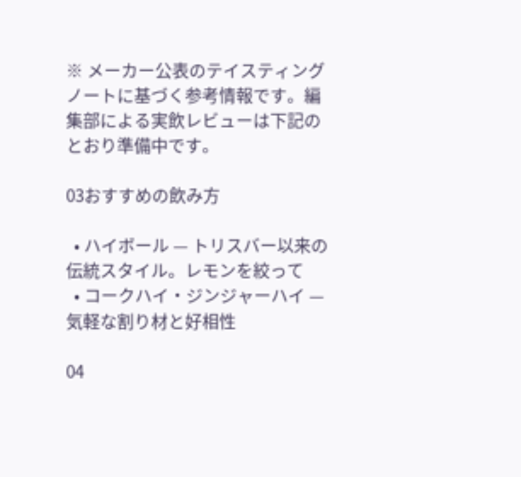※ メーカー公表のテイスティングノートに基づく参考情報です。編集部による実飲レビューは下記のとおり準備中です。

03おすすめの飲み方

  • ハイボール — トリスバー以来の伝統スタイル。レモンを絞って
  • コークハイ・ジンジャーハイ — 気軽な割り材と好相性

04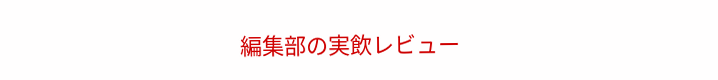編集部の実飲レビュー